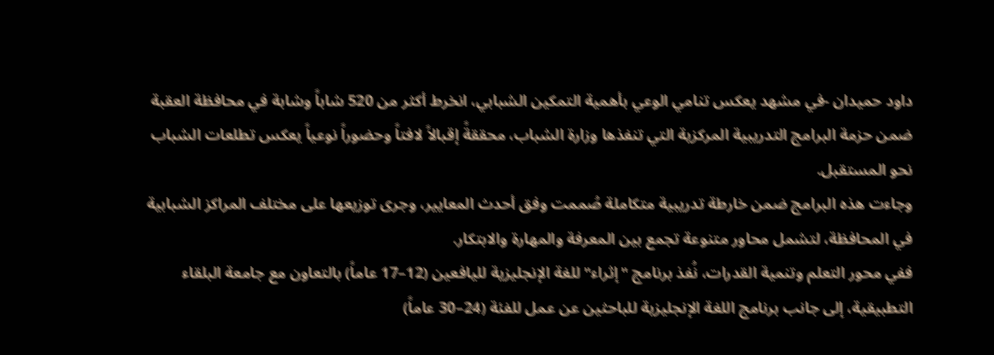داود حميدان -في مشهد يعكس تنامي الوعي بأهمية التمكين الشبابي، انخرط أكثر من 520 شاباً وشابة في محافظة العقبة ضمن حزمة البرامج التدريبية المركزية التي تنفذها وزارة الشباب، محققةً إقبالاً لافتاً وحضوراً نوعياً يعكس تطلعات الشباب نحو المستقبل.
وجاءت هذه البرامج ضمن خارطة تدريبية متكاملة صُممت وفق أحدث المعايير، وجرى توزيعها على مختلف المراكز الشبابية في المحافظة، لتشمل محاور متنوعة تجمع بين المعرفة والمهارة والابتكار.
ففي محور التعلم وتنمية القدرات، نُفذ برنامج "إثراء" للغة الإنجليزية لليافعين (12–17 عاماً) بالتعاون مع جامعة البلقاء التطبيقية، إلى جانب برنامج اللغة الإنجليزية للباحثين عن عمل للفئة (24–30 عاماً)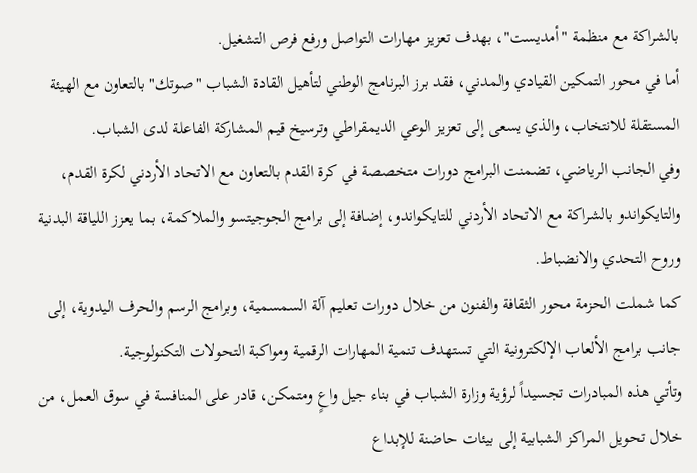بالشراكة مع منظمة "أمديست"، بهدف تعزيز مهارات التواصل ورفع فرص التشغيل.
أما في محور التمكين القيادي والمدني، فقد برز البرنامج الوطني لتأهيل القادة الشباب "صوتك" بالتعاون مع الهيئة المستقلة للانتخاب، والذي يسعى إلى تعزيز الوعي الديمقراطي وترسيخ قيم المشاركة الفاعلة لدى الشباب.
وفي الجانب الرياضي، تضمنت البرامج دورات متخصصة في كرة القدم بالتعاون مع الاتحاد الأردني لكرة القدم، والتايكواندو بالشراكة مع الاتحاد الأردني للتايكواندو، إضافة إلى برامج الجوجيتسو والملاكمة، بما يعزز اللياقة البدنية وروح التحدي والانضباط.
كما شملت الحزمة محور الثقافة والفنون من خلال دورات تعليم آلة السمسمية، وبرامج الرسم والحرف اليدوية، إلى جانب برامج الألعاب الإلكترونية التي تستهدف تنمية المهارات الرقمية ومواكبة التحولات التكنولوجية.
وتأتي هذه المبادرات تجسيداً لرؤية وزارة الشباب في بناء جيل واعٍ ومتمكن، قادر على المنافسة في سوق العمل، من خلال تحويل المراكز الشبابية إلى بيئات حاضنة للإبداع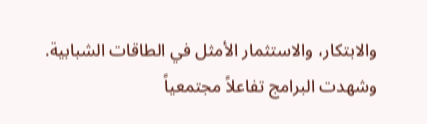والابتكار، والاستثمار الأمثل في الطاقات الشبابية.
وشهدت البرامج تفاعلاً مجتمعياً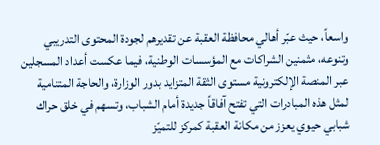واسعاً، حيث عبّر أهالي محافظة العقبة عن تقديرهم لجودة المحتوى التدريبي وتنوعه، مثمنين الشراكات مع المؤسسات الوطنية، فيما عكست أعداد المسجلين عبر المنصة الإلكترونية مستوى الثقة المتزايد بدور الوزارة، والحاجة المتنامية لمثل هذه المبادرات التي تفتح آفاقاً جديدة أمام الشباب، وتسهم في خلق حراك شبابي حيوي يعزز من مكانة العقبة كمركز للتميّز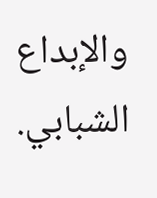والإبداع الشبابي.